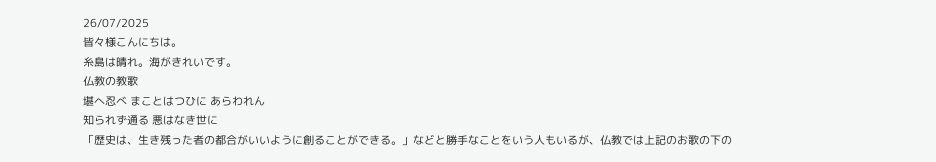26/07/2025
皆々様こんにちは。
糸島は晴れ。海がきれいです。
仏教の教歌
堪へ忍べ まことはつひに あらわれん
知られず通る 悪はなき世に
「歴史は、生き残った者の都合がいいように創ることができる。」などと勝手なことをいう人もいるが、仏教では上記のお歌の下の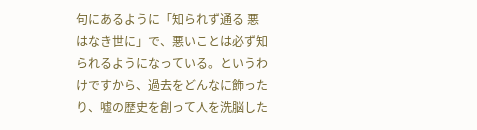句にあるように「知られず通る 悪はなき世に」で、悪いことは必ず知られるようになっている。というわけですから、過去をどんなに飾ったり、嘘の歴史を創って人を洗脳した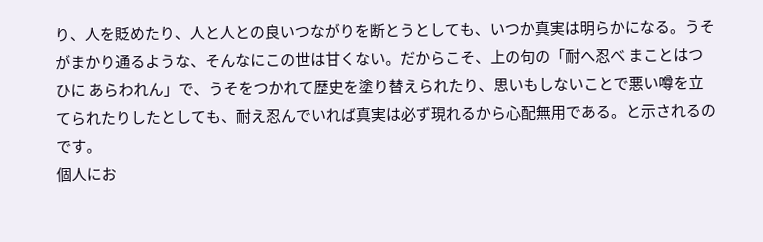り、人を貶めたり、人と人との良いつながりを断とうとしても、いつか真実は明らかになる。うそがまかり通るような、そんなにこの世は甘くない。だからこそ、上の句の「耐へ忍べ まことはつひに あらわれん」で、うそをつかれて歴史を塗り替えられたり、思いもしないことで悪い噂を立てられたりしたとしても、耐え忍んでいれば真実は必ず現れるから心配無用である。と示されるのです。
個人にお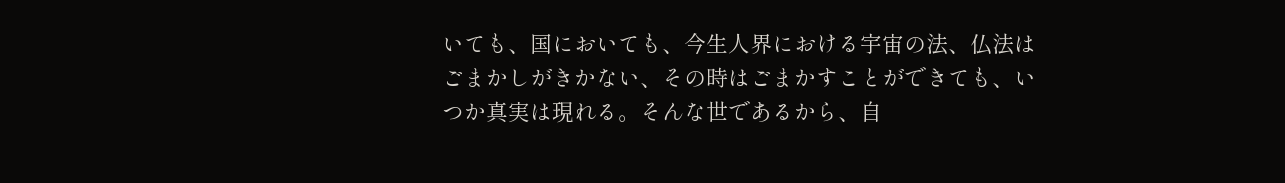いても、国においても、今生人界における宇宙の法、仏法はごまかしがきかない、その時はごまかすことができても、いつか真実は現れる。そんな世であるから、自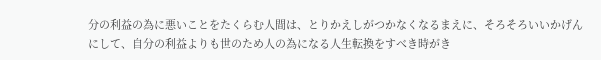分の利益の為に悪いことをたくらむ人間は、とりかえしがつかなくなるまえに、そろそろいいかげんにして、自分の利益よりも世のため人の為になる人生転換をすべき時がき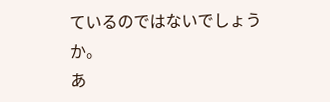ているのではないでしょうか。
あ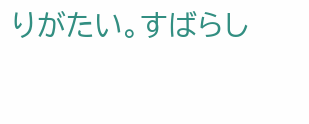りがたい。すばらし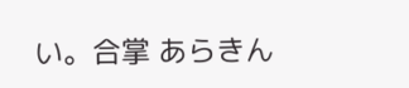い。合掌 あらきん